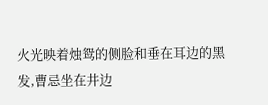火光映着烛鸳的侧脸和垂在耳边的黑发,曹忌坐在井边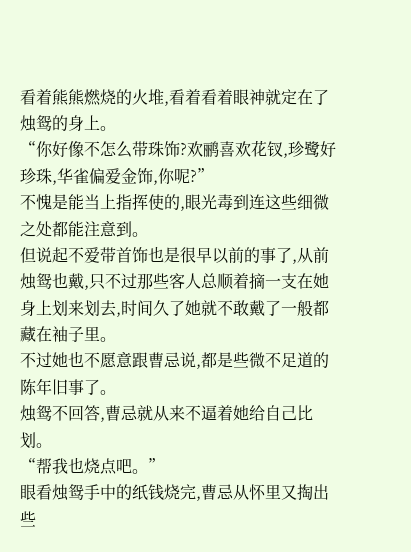看着熊熊燃烧的火堆,看着看着眼神就定在了烛鸳的身上。
“你好像不怎么带珠饰?欢鹂喜欢花钗,珍鹭好珍珠,华雀偏爱金饰,你呢?”
不愧是能当上指挥使的,眼光毒到连这些细微之处都能注意到。
但说起不爱带首饰也是很早以前的事了,从前烛鸳也戴,只不过那些客人总顺着摘一支在她身上划来划去,时间久了她就不敢戴了一般都藏在袖子里。
不过她也不愿意跟曹忌说,都是些微不足道的陈年旧事了。
烛鸳不回答,曹忌就从来不逼着她给自己比划。
“帮我也烧点吧。”
眼看烛鸳手中的纸钱烧完,曹忌从怀里又掏出些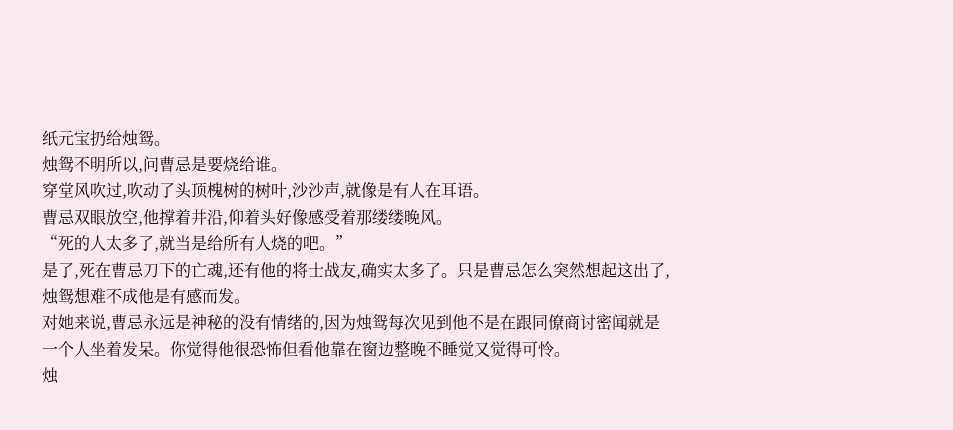纸元宝扔给烛鸳。
烛鸳不明所以,问曹忌是要烧给谁。
穿堂风吹过,吹动了头顶槐树的树叶,沙沙声,就像是有人在耳语。
曹忌双眼放空,他撑着井沿,仰着头好像感受着那缕缕晚风。
“死的人太多了,就当是给所有人烧的吧。”
是了,死在曹忌刀下的亡魂,还有他的将士战友,确实太多了。只是曹忌怎么突然想起这出了,烛鸳想难不成他是有感而发。
对她来说,曹忌永远是神秘的没有情绪的,因为烛鸳每次见到他不是在跟同僚商讨密闻就是一个人坐着发呆。你觉得他很恐怖但看他靠在窗边整晚不睡觉又觉得可怜。
烛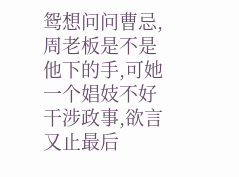鸳想问问曹忌,周老板是不是他下的手,可她一个娼妓不好干涉政事,欲言又止最后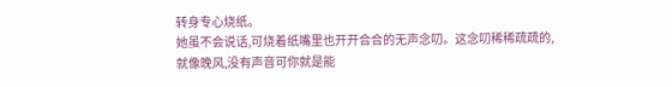转身专心烧纸。
她虽不会说话,可烧着纸嘴里也开开合合的无声念叨。这念叨稀稀疏疏的,就像晚风,没有声音可你就是能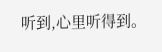听到,心里听得到。